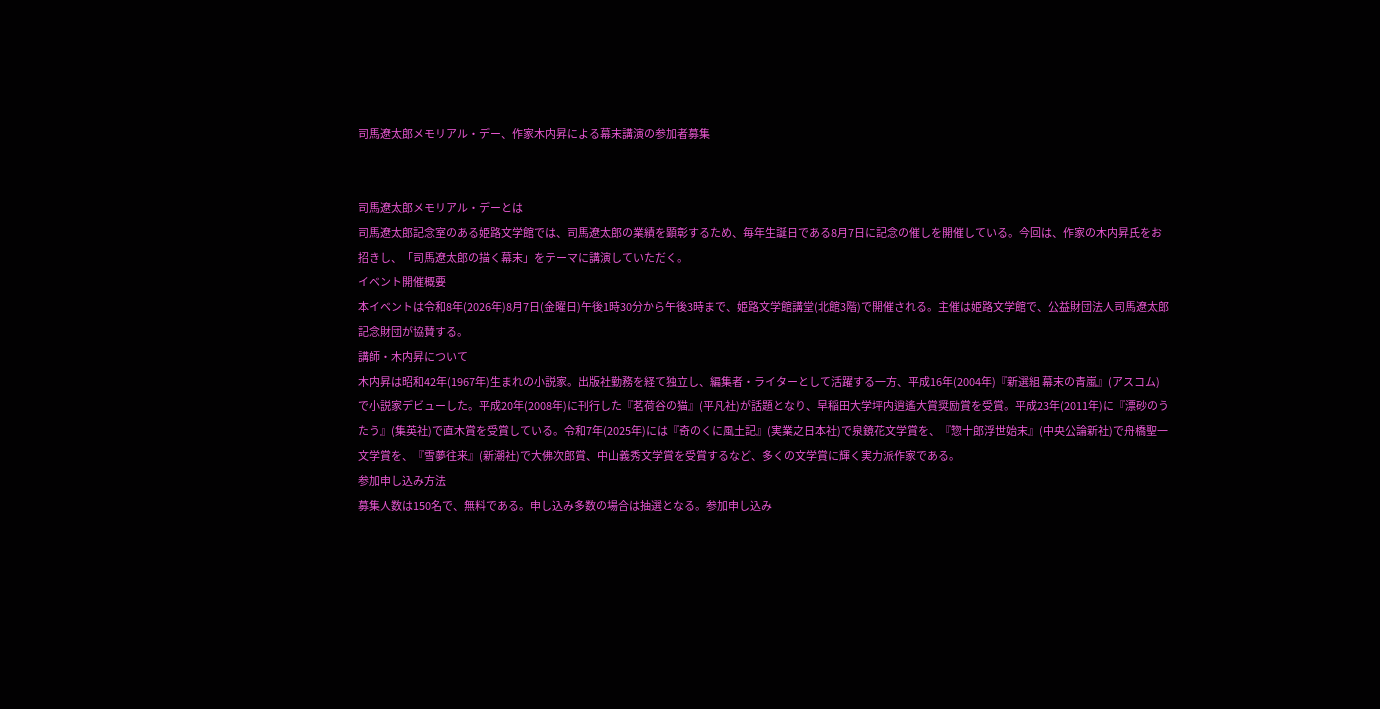司馬遼太郎メモリアル・デー、作家木内昇による幕末講演の参加者募集


司馬遼太郎メモリアル・デーとは
司馬遼太郎記念室のある姫路文学館では、司馬遼太郎の業績を顕彰するため、毎年生誕日である8月7日に記念の催しを開催している。今回は、作家の木内昇氏をお招きし、「司馬遼太郎の描く幕末」をテーマに講演していただく。
イベント開催概要
本イベントは令和8年(2026年)8月7日(金曜日)午後1時30分から午後3時まで、姫路文学館講堂(北館3階)で開催される。主催は姫路文学館で、公益財団法人司馬遼太郎記念財団が協賛する。
講師・木内昇について
木内昇は昭和42年(1967年)生まれの小説家。出版社勤務を経て独立し、編集者・ライターとして活躍する一方、平成16年(2004年)『新選組 幕末の青嵐』(アスコム)で小説家デビューした。平成20年(2008年)に刊行した『茗荷谷の猫』(平凡社)が話題となり、早稲田大学坪内逍遙大賞奨励賞を受賞。平成23年(2011年)に『漂砂のうたう』(集英社)で直木賞を受賞している。令和7年(2025年)には『奇のくに風土記』(実業之日本社)で泉鏡花文学賞を、『惣十郎浮世始末』(中央公論新社)で舟橋聖一文学賞を、『雪夢往来』(新潮社)で大佛次郎賞、中山義秀文学賞を受賞するなど、多くの文学賞に輝く実力派作家である。
参加申し込み方法
募集人数は150名で、無料である。申し込み多数の場合は抽選となる。参加申し込み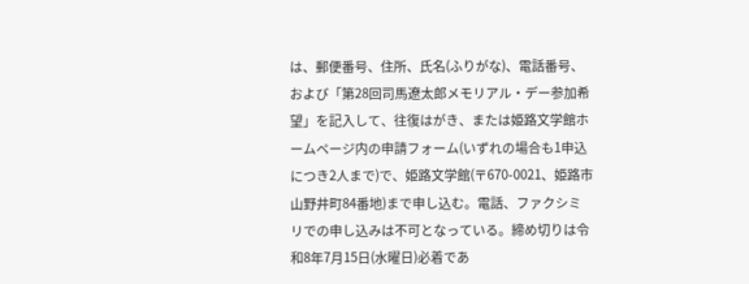は、郵便番号、住所、氏名(ふりがな)、電話番号、および「第28回司馬遼太郎メモリアル・デー参加希望」を記入して、往復はがき、または姫路文学館ホームページ内の申請フォーム(いずれの場合も1申込につき2人まで)で、姫路文学館(〒670-0021、姫路市山野井町84番地)まで申し込む。電話、ファクシミリでの申し込みは不可となっている。締め切りは令和8年7月15日(水曜日)必着であ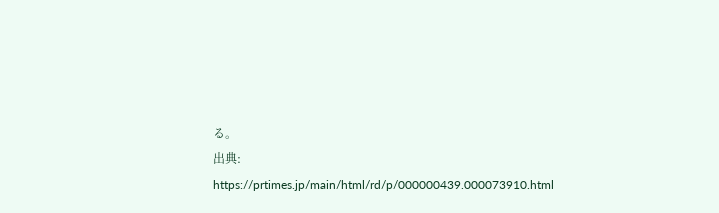る。
出典: https://prtimes.jp/main/html/rd/p/000000439.000073910.html